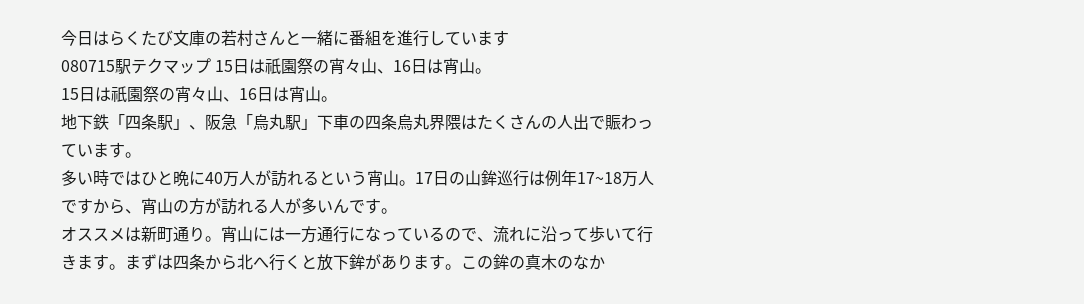今日はらくたび文庫の若村さんと一緒に番組を進行しています
080715駅テクマップ 15日は祇園祭の宵々山、16日は宵山。
15日は祇園祭の宵々山、16日は宵山。
地下鉄「四条駅」、阪急「烏丸駅」下車の四条烏丸界隈はたくさんの人出で賑わっています。
多い時ではひと晩に40万人が訪れるという宵山。17日の山鉾巡行は例年17~18万人ですから、宵山の方が訪れる人が多いんです。
オススメは新町通り。宵山には一方通行になっているので、流れに沿って歩いて行きます。まずは四条から北へ行くと放下鉾があります。この鉾の真木のなか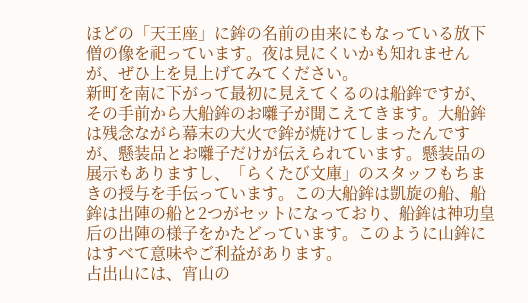ほどの「天王座」に鉾の名前の由来にもなっている放下僧の像を祀っています。夜は見にくいかも知れませんが、ぜひ上を見上げてみてください。
新町を南に下がって最初に見えてくるのは船鉾ですが、その手前から大船鉾のお囃子が聞こえてきます。大船鉾は残念ながら幕末の大火で鉾が焼けてしまったんですが、懸装品とお囃子だけが伝えられています。懸装品の展示もありますし、「らくたび文庫」のスタッフもちまきの授与を手伝っています。この大船鉾は凱旋の船、船鉾は出陣の船と2つがセットになっており、船鉾は神功皇后の出陣の様子をかたどっています。このように山鉾にはすべて意味やご利益があります。
占出山には、宵山の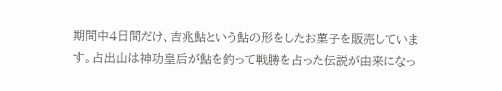期間中4日間だけ、吉兆鮎という鮎の形をしたお菓子を販売しています。占出山は神功皇后が鮎を釣って戦勝を占った伝説が由来になっ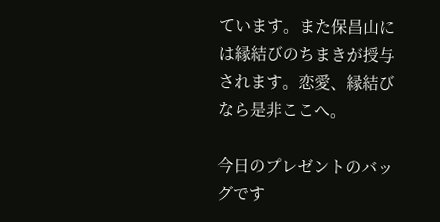ています。また保昌山には縁結びのちまきが授与されます。恋愛、縁結びなら是非ここへ。

今日のプレゼントのバッグです